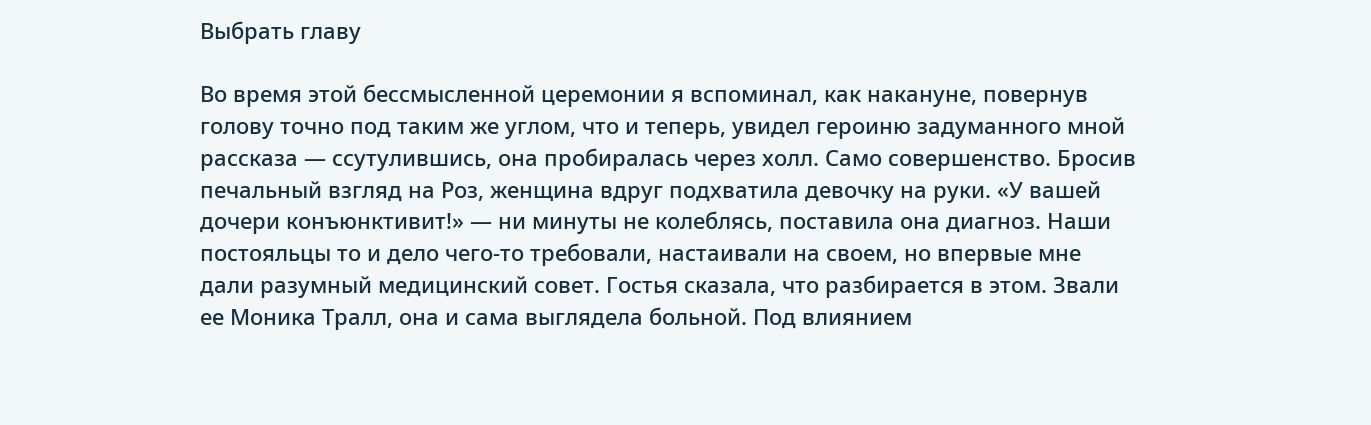Выбрать главу

Во время этой бессмысленной церемонии я вспоминал, как накануне, повернув голову точно под таким же углом, что и теперь, увидел героиню задуманного мной рассказа — ссутулившись, она пробиралась через холл. Само совершенство. Бросив печальный взгляд на Роз, женщина вдруг подхватила девочку на руки. «У вашей дочери конъюнктивит!» — ни минуты не колеблясь, поставила она диагноз. Наши постояльцы то и дело чего-то требовали, настаивали на своем, но впервые мне дали разумный медицинский совет. Гостья сказала, что разбирается в этом. Звали ее Моника Тралл, она и сама выглядела больной. Под влиянием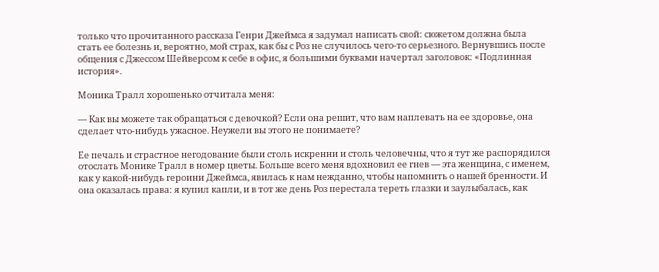только что прочитанного рассказа Генри Джеймса я задумал написать свой: сюжетом должна была стать ее болезнь и, вероятно, мой страх, как бы с Роз не случилось чего-то серьезного. Вернувшись после общения с Джессом Шейверсом к себе в офис, я большими буквами начертал заголовок: «Подлинная история».

Моника Тралл хорошенько отчитала меня:

— Как вы можете так обращаться с девочкой? Если она решит, что вам наплевать на ее здоровье, она сделает что-нибудь ужасное. Неужели вы этого не понимаете?

Ее печаль и страстное негодование были столь искренни и столь человечны, что я тут же распорядился отослать Монике Тралл в номер цветы. Больше всего меня вдохновил ее гнев — эта женщина, с именем, как у какой-нибудь героини Джеймса, явилась к нам нежданно, чтобы напомнить о нашей бренности. И она оказалась права: я купил капли, и в тот же день Роз перестала тереть глазки и заулыбалась, как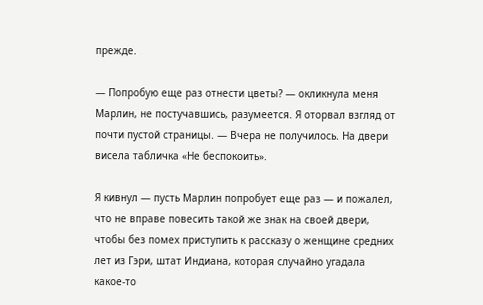прежде.

— Попробую еще раз отнести цветы? — окликнула меня Марлин, не постучавшись, разумеется. Я оторвал взгляд от почти пустой страницы. — Вчера не получилось. На двери висела табличка «Не беспокоить».

Я кивнул — пусть Марлин попробует еще раз — и пожалел, что не вправе повесить такой же знак на своей двери, чтобы без помех приступить к рассказу о женщине средних лет из Гэри, штат Индиана, которая случайно угадала какое-то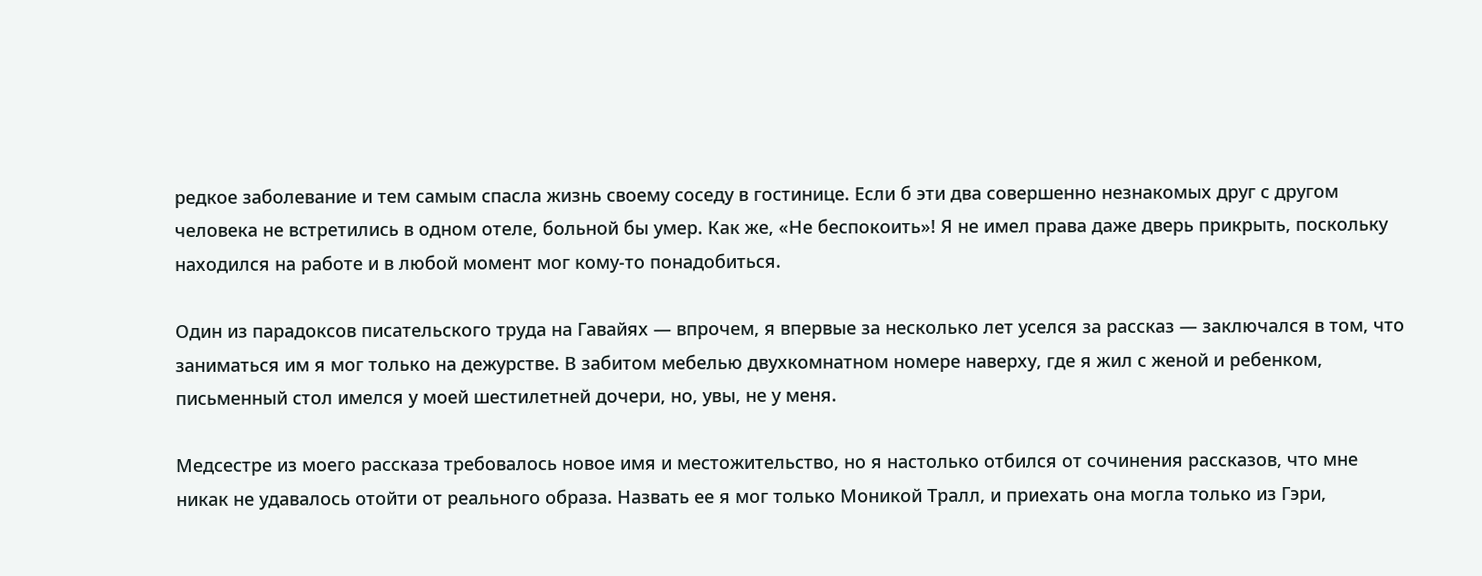редкое заболевание и тем самым спасла жизнь своему соседу в гостинице. Если б эти два совершенно незнакомых друг с другом человека не встретились в одном отеле, больной бы умер. Как же, «Не беспокоить»! Я не имел права даже дверь прикрыть, поскольку находился на работе и в любой момент мог кому-то понадобиться.

Один из парадоксов писательского труда на Гавайях — впрочем, я впервые за несколько лет уселся за рассказ — заключался в том, что заниматься им я мог только на дежурстве. В забитом мебелью двухкомнатном номере наверху, где я жил с женой и ребенком, письменный стол имелся у моей шестилетней дочери, но, увы, не у меня.

Медсестре из моего рассказа требовалось новое имя и местожительство, но я настолько отбился от сочинения рассказов, что мне никак не удавалось отойти от реального образа. Назвать ее я мог только Моникой Тралл, и приехать она могла только из Гэри,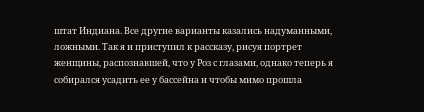штат Индиана. Все другие варианты казались надуманными, ложными. Так я и приступил к рассказу, рисуя портрет женщины, распознавшей, что у Роз с глазами, однако теперь я собирался усадить ее у бассейна и чтобы мимо прошла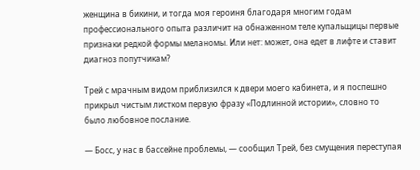женщина в бикини, и тогда моя героиня благодаря многим годам профессионального опыта различит на обнаженном теле купальщицы первые признаки редкой формы меланомы. Или нет: может, она едет в лифте и ставит диагноз попутчикам?

Трей с мрачным видом приблизился к двери моего кабинета, и я поспешно прикрыл чистым листком первую фразу «Подлинной истории», словно то было любовное послание.

— Босс, у нас в бассейне проблемы, — сообщил Трей, без смущения переступая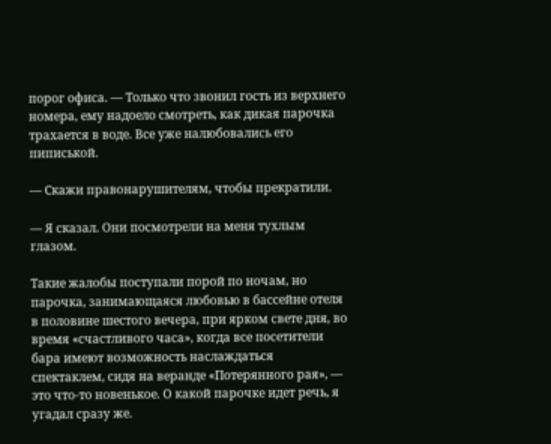порог офиса. — Только что звонил гость из верхнего номера, ему надоело смотреть, как дикая парочка трахается в воде. Все уже налюбовались его пиписькой.

— Скажи правонарушителям, чтобы прекратили.

— Я сказал. Они посмотрели на меня тухлым глазом.

Такие жалобы поступали порой по ночам, но парочка, занимающаяся любовью в бассейне отеля в половине шестого вечера, при ярком свете дня, во время «счастливого часа», когда все посетители бара имеют возможность наслаждаться спектаклем, сидя на веранде «Потерянного рая», — это что-то новенькое. О какой парочке идет речь, я угадал сразу же.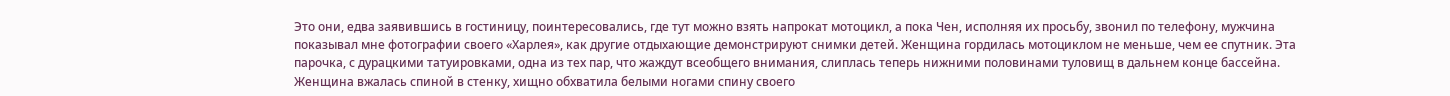Это они, едва заявившись в гостиницу, поинтересовались, где тут можно взять напрокат мотоцикл, а пока Чен, исполняя их просьбу, звонил по телефону, мужчина показывал мне фотографии своего «Харлея», как другие отдыхающие демонстрируют снимки детей. Женщина гордилась мотоциклом не меньше, чем ее спутник. Эта парочка, с дурацкими татуировками, одна из тех пар, что жаждут всеобщего внимания, слиплась теперь нижними половинами туловищ в дальнем конце бассейна. Женщина вжалась спиной в стенку, хищно обхватила белыми ногами спину своего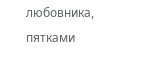любовника, пятками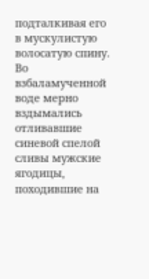подталкивая его в мускулистую волосатую спину. Во взбаламученной воде мерно вздымались отливавшие синевой спелой сливы мужские ягодицы, походившие на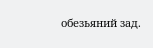обезьяний зад.